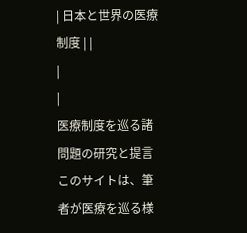| 日本と世界の医療制度 | |
|
|
医療制度を巡る諸問題の研究と提言このサイトは、筆者が医療を巡る様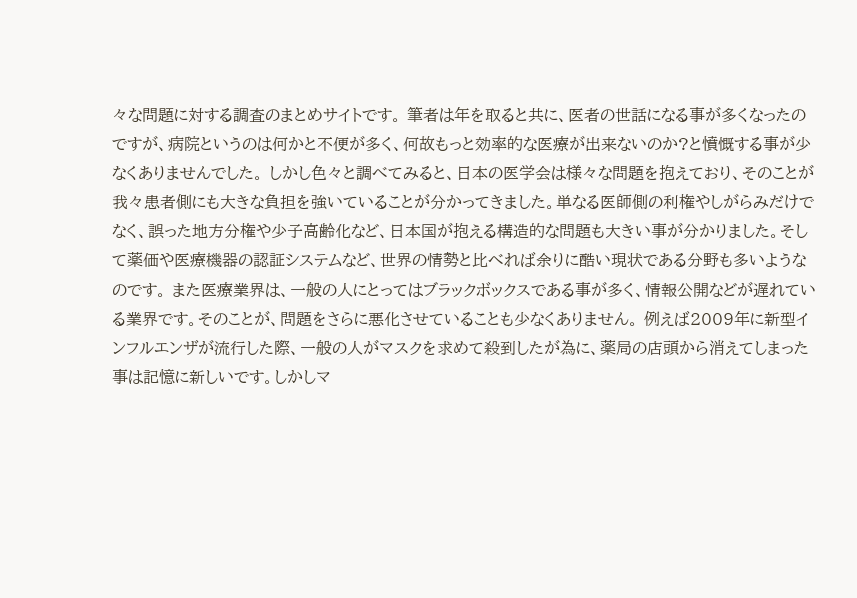々な問題に対する調査のまとめサイトです。 筆者は年を取ると共に、医者の世話になる事が多くなったのですが、病院というのは何かと不便が多く、何故もっと効率的な医療が出来ないのか?と憤慨する事が少なくありませんでした。 しかし色々と調べてみると、日本の医学会は様々な問題を抱えており、そのことが我々患者側にも大きな負担を強いていることが分かってきました。単なる医師側の利権やしがらみだけでなく、誤った地方分権や少子高齢化など、日本国が抱える構造的な問題も大きい事が分かりました。そして薬価や医療機器の認証システムなど、世界の情勢と比べれば余りに酷い現状である分野も多いようなのです。 また医療業界は、一般の人にとってはブラックボックスである事が多く、情報公開などが遅れている業界です。そのことが、問題をさらに悪化させていることも少なくありません。 例えば2009年に新型インフルエンザが流行した際、一般の人がマスクを求めて殺到したが為に、薬局の店頭から消えてしまった事は記憶に新しいです。しかしマ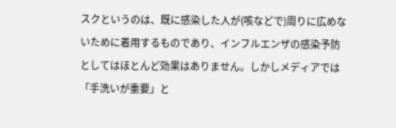スクというのは、既に感染した人が(咳などで)周りに広めないために着用するものであり、インフルエンザの感染予防としてはほとんど効果はありません。しかしメディアでは「手洗いが重要」と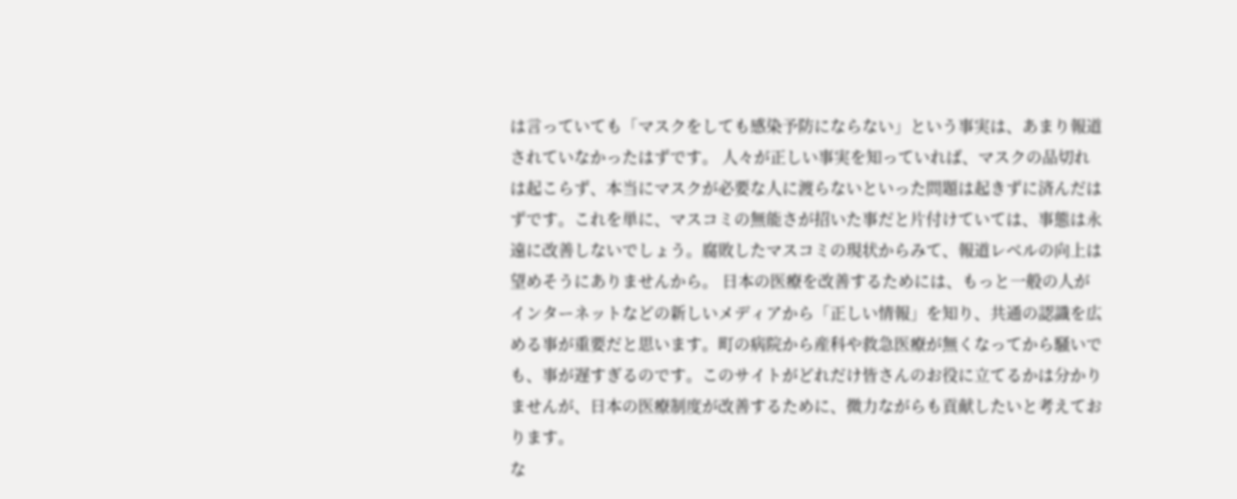は言っていても「マスクをしても感染予防にならない」という事実は、あまり報道されていなかったはずです。 人々が正しい事実を知っていれば、マスクの品切れは起こらず、本当にマスクが必要な人に渡らないといった問題は起きずに済んだはずです。これを単に、マスコミの無能さが招いた事だと片付けていては、事態は永遠に改善しないでしょう。腐敗したマスコミの現状からみて、報道レベルの向上は望めそうにありませんから。 日本の医療を改善するためには、もっと一般の人がインターネットなどの新しいメディアから「正しい情報」を知り、共通の認識を広める事が重要だと思います。町の病院から産科や救急医療が無くなってから騒いでも、事が遅すぎるのです。このサイトがどれだけ皆さんのお役に立てるかは分かりませんが、日本の医療制度が改善するために、微力ながらも貢献したいと考えております。
な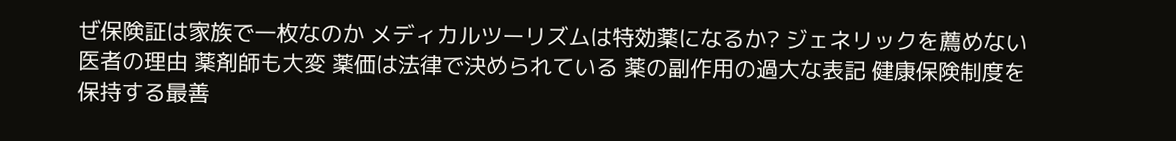ぜ保険証は家族で一枚なのか メディカルツーリズムは特効薬になるか? ジェネリックを薦めない医者の理由 薬剤師も大変 薬価は法律で決められている 薬の副作用の過大な表記 健康保険制度を保持する最善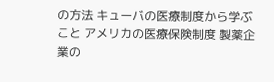の方法 キューバの医療制度から学ぶこと アメリカの医療保険制度 製薬企業の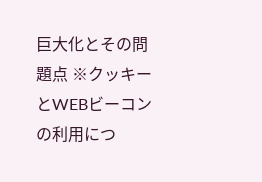巨大化とその問題点 ※クッキーとWEBビーコンの利用につ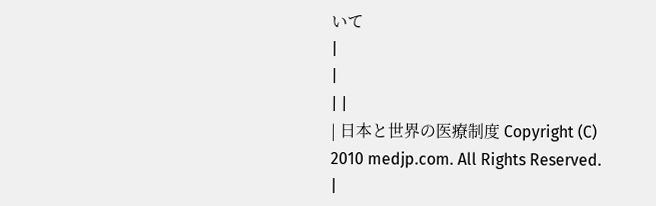いて
|
|
| |
| 日本と世界の医療制度 Copyright (C) 2010 medjp.com. All Rights Reserved. |